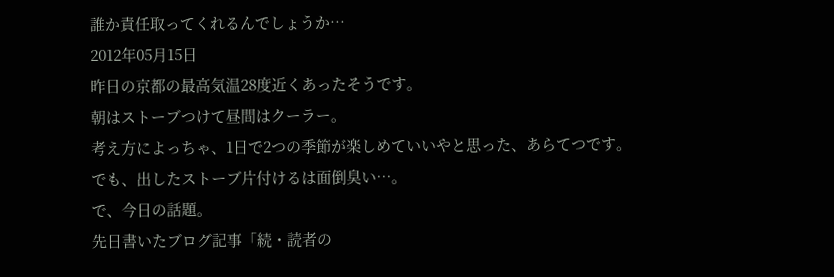誰か責任取ってくれるんでしょうか…
2012年05月15日
昨日の京都の最高気温28度近くあったそうです。
朝はストーブつけて昼間はクーラー。
考え方によっちゃ、1日で2つの季節が楽しめていいやと思った、あらてつです。
でも、出したストーブ片付けるは面倒臭い…。
で、今日の話題。
先日書いたブログ記事「続・読者の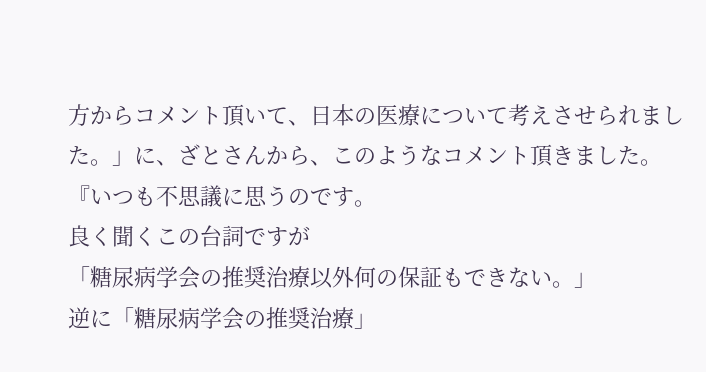方からコメント頂いて、日本の医療について考えさせられました。」に、ざとさんから、このようなコメント頂きました。
『いつも不思議に思うのです。
良く聞くこの台詞ですが
「糖尿病学会の推奨治療以外何の保証もできない。」
逆に「糖尿病学会の推奨治療」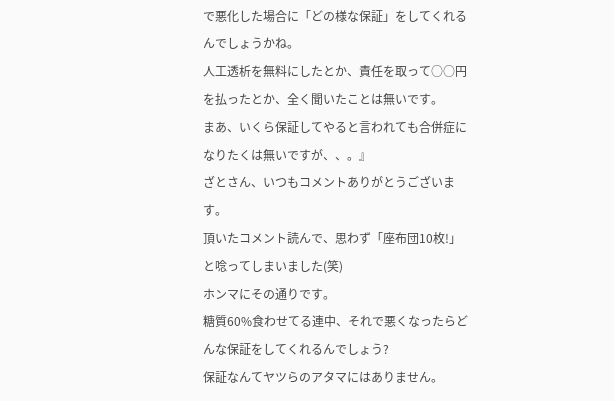で悪化した場合に「どの様な保証」をしてくれるんでしょうかね。
人工透析を無料にしたとか、責任を取って○○円を払ったとか、全く聞いたことは無いです。
まあ、いくら保証してやると言われても合併症になりたくは無いですが、、。』
ざとさん、いつもコメントありがとうございます。
頂いたコメント読んで、思わず「座布団10枚!」と唸ってしまいました(笑)
ホンマにその通りです。
糖質60%食わせてる連中、それで悪くなったらどんな保証をしてくれるんでしょう?
保証なんてヤツらのアタマにはありません。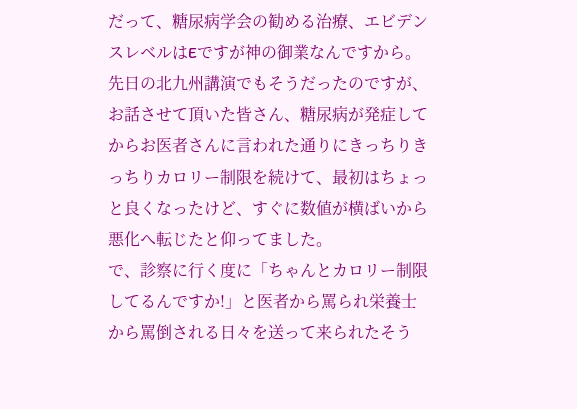だって、糖尿病学会の勧める治療、エビデンスレベルはEですが神の御業なんですから。
先日の北九州講演でもそうだったのですが、お話させて頂いた皆さん、糖尿病が発症してからお医者さんに言われた通りにきっちりきっちりカロリー制限を続けて、最初はちょっと良くなったけど、すぐに数値が横ばいから悪化へ転じたと仰ってました。
で、診察に行く度に「ちゃんとカロリー制限してるんですか!」と医者から罵られ栄養士から罵倒される日々を送って来られたそう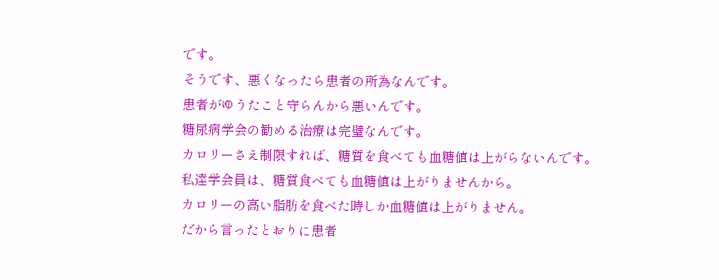です。
そうです、悪くなったら患者の所為なんです。
患者がゆうたこと守らんから悪いんです。
糖尿病学会の勧める治療は完璧なんです。
カロリーさえ制限すれば、糖質を食べても血糖値は上がらないんです。
私達学会員は、糖質食べても血糖値は上がりませんから。
カロリーの高い脂肪を食べた時しか血糖値は上がりません。
だから言ったとおりに患者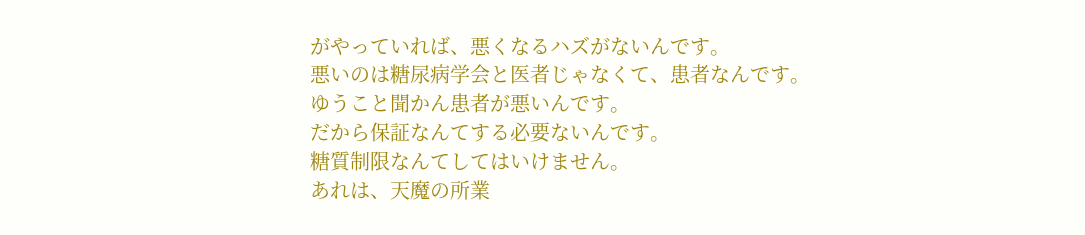がやっていれば、悪くなるハズがないんです。
悪いのは糖尿病学会と医者じゃなくて、患者なんです。
ゆうこと聞かん患者が悪いんです。
だから保証なんてする必要ないんです。
糖質制限なんてしてはいけません。
あれは、天魔の所業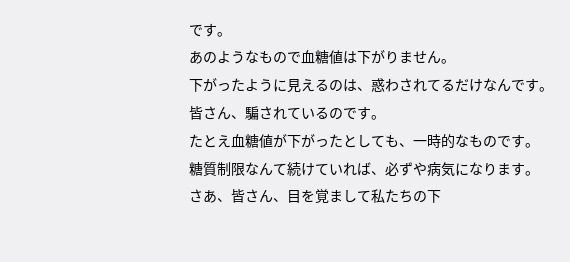です。
あのようなもので血糖値は下がりません。
下がったように見えるのは、惑わされてるだけなんです。
皆さん、騙されているのです。
たとえ血糖値が下がったとしても、一時的なものです。
糖質制限なんて続けていれば、必ずや病気になります。
さあ、皆さん、目を覚まして私たちの下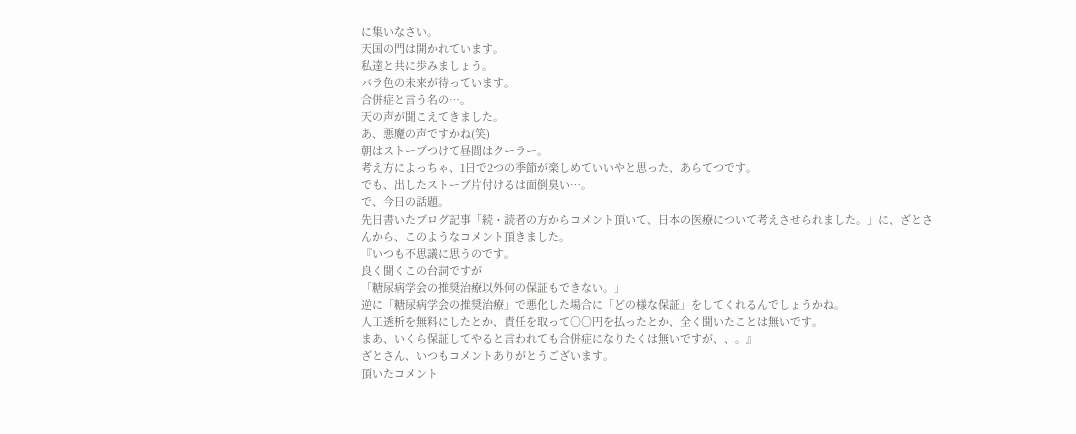に集いなさい。
天国の門は開かれています。
私達と共に歩みましょう。
バラ色の未来が待っています。
合併症と言う名の…。
天の声が聞こえてきました。
あ、悪魔の声ですかね(笑)
朝はストーブつけて昼間はクーラー。
考え方によっちゃ、1日で2つの季節が楽しめていいやと思った、あらてつです。
でも、出したストーブ片付けるは面倒臭い…。
で、今日の話題。
先日書いたブログ記事「続・読者の方からコメント頂いて、日本の医療について考えさせられました。」に、ざとさんから、このようなコメント頂きました。
『いつも不思議に思うのです。
良く聞くこの台詞ですが
「糖尿病学会の推奨治療以外何の保証もできない。」
逆に「糖尿病学会の推奨治療」で悪化した場合に「どの様な保証」をしてくれるんでしょうかね。
人工透析を無料にしたとか、責任を取って○○円を払ったとか、全く聞いたことは無いです。
まあ、いくら保証してやると言われても合併症になりたくは無いですが、、。』
ざとさん、いつもコメントありがとうございます。
頂いたコメント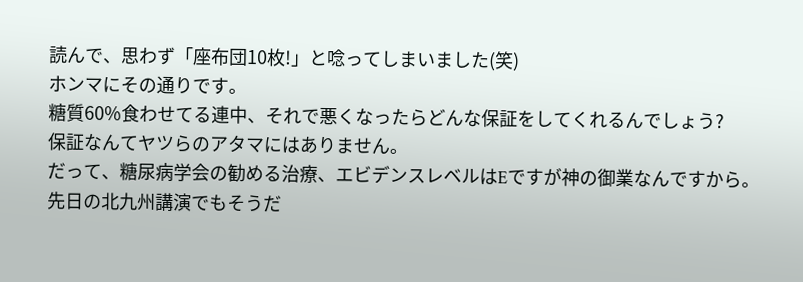読んで、思わず「座布団10枚!」と唸ってしまいました(笑)
ホンマにその通りです。
糖質60%食わせてる連中、それで悪くなったらどんな保証をしてくれるんでしょう?
保証なんてヤツらのアタマにはありません。
だって、糖尿病学会の勧める治療、エビデンスレベルはEですが神の御業なんですから。
先日の北九州講演でもそうだ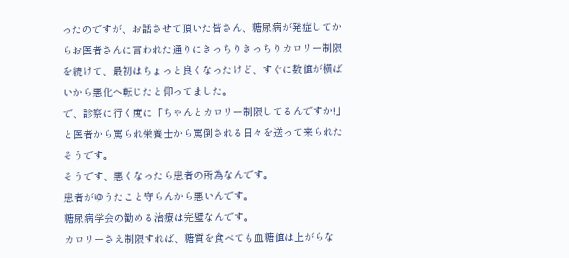ったのですが、お話させて頂いた皆さん、糖尿病が発症してからお医者さんに言われた通りにきっちりきっちりカロリー制限を続けて、最初はちょっと良くなったけど、すぐに数値が横ばいから悪化へ転じたと仰ってました。
で、診察に行く度に「ちゃんとカロリー制限してるんですか!」と医者から罵られ栄養士から罵倒される日々を送って来られたそうです。
そうです、悪くなったら患者の所為なんです。
患者がゆうたこと守らんから悪いんです。
糖尿病学会の勧める治療は完璧なんです。
カロリーさえ制限すれば、糖質を食べても血糖値は上がらな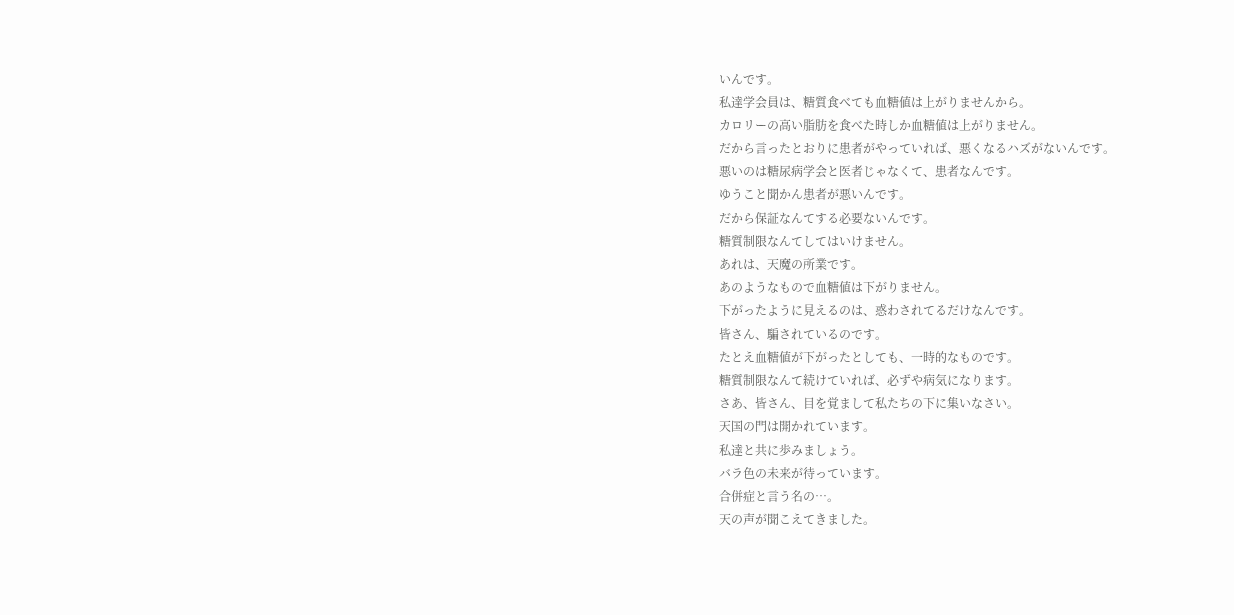いんです。
私達学会員は、糖質食べても血糖値は上がりませんから。
カロリーの高い脂肪を食べた時しか血糖値は上がりません。
だから言ったとおりに患者がやっていれば、悪くなるハズがないんです。
悪いのは糖尿病学会と医者じゃなくて、患者なんです。
ゆうこと聞かん患者が悪いんです。
だから保証なんてする必要ないんです。
糖質制限なんてしてはいけません。
あれは、天魔の所業です。
あのようなもので血糖値は下がりません。
下がったように見えるのは、惑わされてるだけなんです。
皆さん、騙されているのです。
たとえ血糖値が下がったとしても、一時的なものです。
糖質制限なんて続けていれば、必ずや病気になります。
さあ、皆さん、目を覚まして私たちの下に集いなさい。
天国の門は開かれています。
私達と共に歩みましょう。
バラ色の未来が待っています。
合併症と言う名の…。
天の声が聞こえてきました。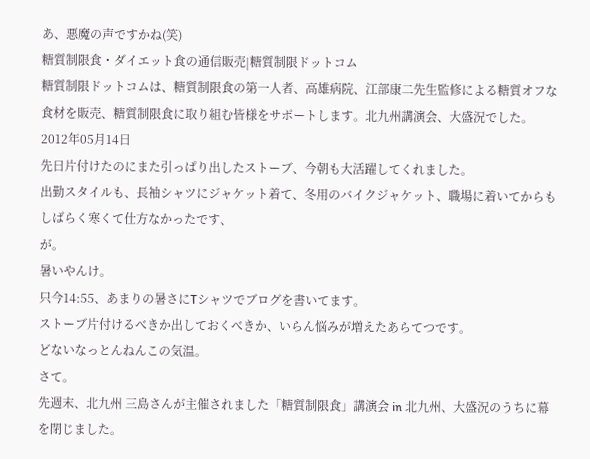あ、悪魔の声ですかね(笑)
糖質制限食・ダイエット食の通信販売|糖質制限ドットコム
糖質制限ドットコムは、糖質制限食の第一人者、高雄病院、江部康二先生監修による糖質オフな食材を販売、糖質制限食に取り組む皆様をサポートします。北九州講演会、大盛況でした。
2012年05月14日
先日片付けたのにまた引っぱり出したストーブ、今朝も大活躍してくれました。
出勤スタイルも、長袖シャツにジャケット着て、冬用のバイクジャケット、職場に着いてからもしばらく寒くて仕方なかったです、
が。
暑いやんけ。
只今14:55、あまりの暑さにTシャツでブログを書いてます。
ストーブ片付けるべきか出しておくべきか、いらん悩みが増えたあらてつです。
どないなっとんねんこの気温。
さて。
先週末、北九州 三島さんが主催されました「糖質制限食」講演会 in 北九州、大盛況のうちに幕を閉じました。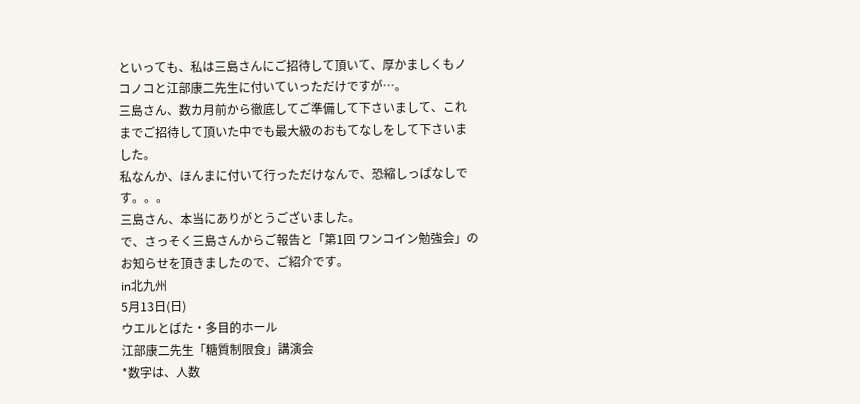といっても、私は三島さんにご招待して頂いて、厚かましくもノコノコと江部康二先生に付いていっただけですが…。
三島さん、数カ月前から徹底してご準備して下さいまして、これまでご招待して頂いた中でも最大級のおもてなしをして下さいました。
私なんか、ほんまに付いて行っただけなんで、恐縮しっぱなしです。。。
三島さん、本当にありがとうございました。
で、さっそく三島さんからご報告と「第1回 ワンコイン勉強会」のお知らせを頂きましたので、ご紹介です。
in北九州
5月13日(日)
ウエルとばた・多目的ホール
江部康二先生「糖質制限食」講演会
*数字は、人数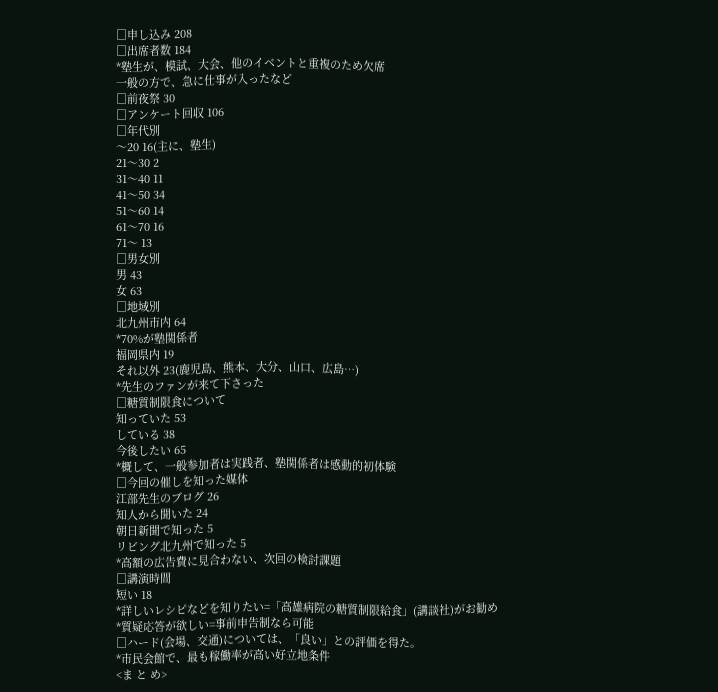□申し込み 208
□出席者数 184
*塾生が、模試、大会、他のイベントと重複のため欠席
一般の方で、急に仕事が入ったなど
□前夜祭 30
□アンケート回収 106
□年代別
〜20 16(主に、塾生)
21〜30 2
31〜40 11
41〜50 34
51〜60 14
61〜70 16
71〜 13
□男女別
男 43
女 63
□地域別
北九州市内 64
*70%が塾関係者
福岡県内 19
それ以外 23(鹿児島、熊本、大分、山口、広島…)
*先生のファンが来て下さった
□糖質制限食について
知っていた 53
している 38
今後したい 65
*概して、一般参加者は実践者、塾関係者は感動的初体験
□今回の催しを知った媒体
江部先生のブログ 26
知人から聞いた 24
朝日新聞で知った 5
リビング北九州で知った 5
*高額の広告費に見合わない、次回の検討課題
□講演時間
短い 18
*詳しいレシピなどを知りたい=「高雄病院の糖質制限給食」(講談社)がお勧め
*質疑応答が欲しい=事前申告制なら可能
□ハード(会場、交通)については、「良い」との評価を得た。
*市民会館で、最も稼働率が高い好立地条件
<ま と め>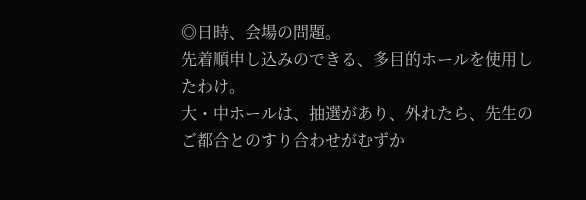◎日時、会場の問題。
先着順申し込みのできる、多目的ホールを使用したわけ。
大・中ホールは、抽選があり、外れたら、先生のご都合とのすり合わせがむずか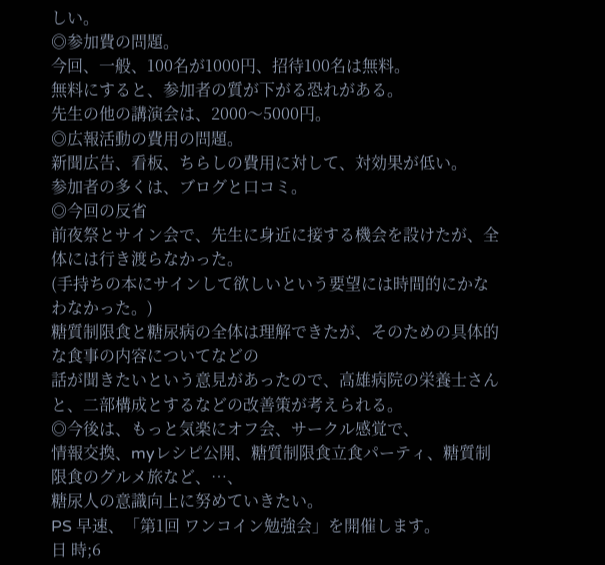しい。
◎参加費の問題。
今回、一般、100名が1000円、招待100名は無料。
無料にすると、参加者の質が下がる恐れがある。
先生の他の講演会は、2000〜5000円。
◎広報活動の費用の問題。
新聞広告、看板、ちらしの費用に対して、対効果が低い。
参加者の多くは、ブログと口コミ。
◎今回の反省
前夜祭とサイン会で、先生に身近に接する機会を設けたが、全体には行き渡らなかった。
(手持ちの本にサインして欲しいという要望には時間的にかなわなかった。)
糖質制限食と糖尿病の全体は理解できたが、そのための具体的な食事の内容についてなどの
話が聞きたいという意見があったので、高雄病院の栄養士さんと、二部構成とするなどの改善策が考えられる。
◎今後は、もっと気楽にオフ会、サークル感覚で、
情報交換、myレシピ公開、糖質制限食立食パーティ、糖質制限食のグルメ旅など、…、
糖尿人の意識向上に努めていきたい。
PS 早速、「第1回 ワンコイン勉強会」を開催します。
日 時;6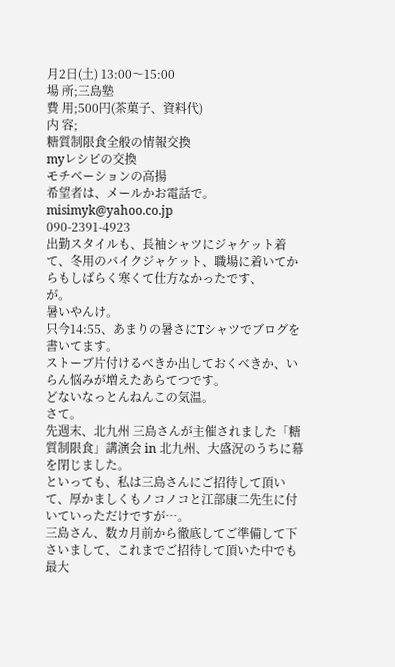月2日(土) 13:00〜15:00
場 所;三島塾
費 用;500円(茶菓子、資料代)
内 容;
糖質制限食全般の情報交換
myレシピの交換
モチベーションの高揚
希望者は、メールかお電話で。
misimyk@yahoo.co.jp
090-2391-4923
出勤スタイルも、長袖シャツにジャケット着て、冬用のバイクジャケット、職場に着いてからもしばらく寒くて仕方なかったです、
が。
暑いやんけ。
只今14:55、あまりの暑さにTシャツでブログを書いてます。
ストーブ片付けるべきか出しておくべきか、いらん悩みが増えたあらてつです。
どないなっとんねんこの気温。
さて。
先週末、北九州 三島さんが主催されました「糖質制限食」講演会 in 北九州、大盛況のうちに幕を閉じました。
といっても、私は三島さんにご招待して頂いて、厚かましくもノコノコと江部康二先生に付いていっただけですが…。
三島さん、数カ月前から徹底してご準備して下さいまして、これまでご招待して頂いた中でも最大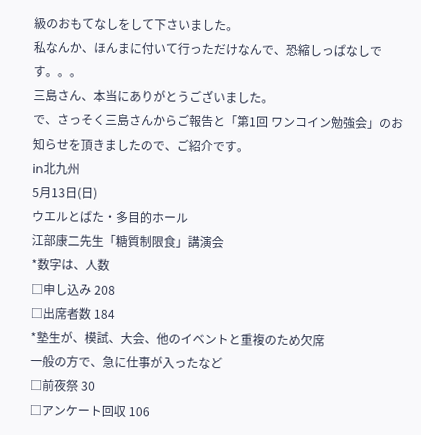級のおもてなしをして下さいました。
私なんか、ほんまに付いて行っただけなんで、恐縮しっぱなしです。。。
三島さん、本当にありがとうございました。
で、さっそく三島さんからご報告と「第1回 ワンコイン勉強会」のお知らせを頂きましたので、ご紹介です。
in北九州
5月13日(日)
ウエルとばた・多目的ホール
江部康二先生「糖質制限食」講演会
*数字は、人数
□申し込み 208
□出席者数 184
*塾生が、模試、大会、他のイベントと重複のため欠席
一般の方で、急に仕事が入ったなど
□前夜祭 30
□アンケート回収 106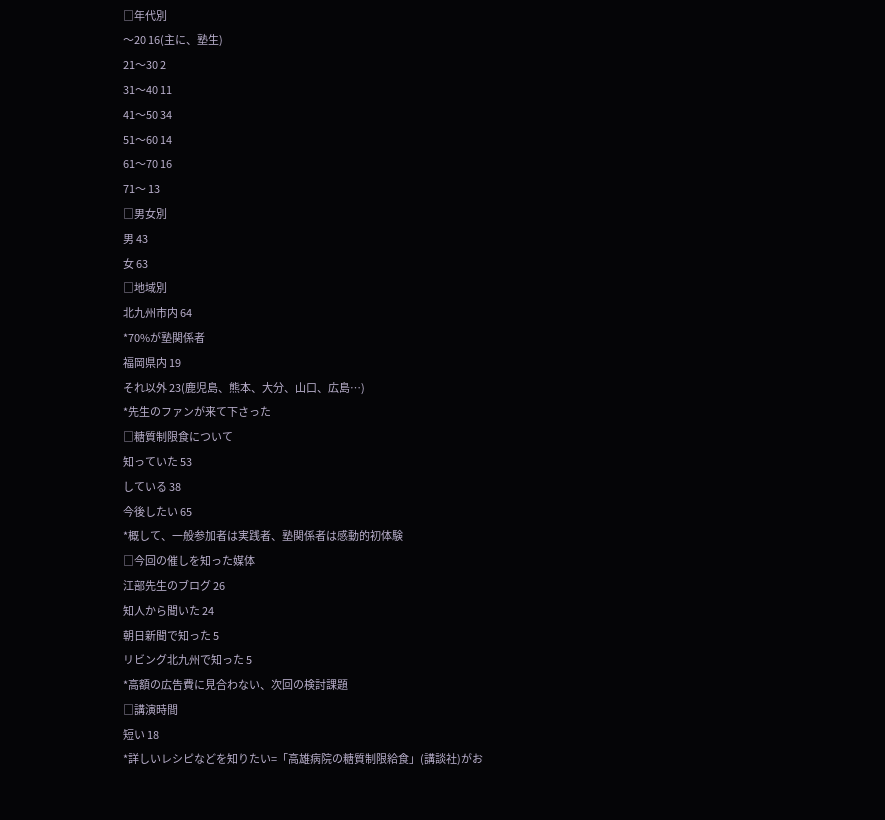□年代別
〜20 16(主に、塾生)
21〜30 2
31〜40 11
41〜50 34
51〜60 14
61〜70 16
71〜 13
□男女別
男 43
女 63
□地域別
北九州市内 64
*70%が塾関係者
福岡県内 19
それ以外 23(鹿児島、熊本、大分、山口、広島…)
*先生のファンが来て下さった
□糖質制限食について
知っていた 53
している 38
今後したい 65
*概して、一般参加者は実践者、塾関係者は感動的初体験
□今回の催しを知った媒体
江部先生のブログ 26
知人から聞いた 24
朝日新聞で知った 5
リビング北九州で知った 5
*高額の広告費に見合わない、次回の検討課題
□講演時間
短い 18
*詳しいレシピなどを知りたい=「高雄病院の糖質制限給食」(講談社)がお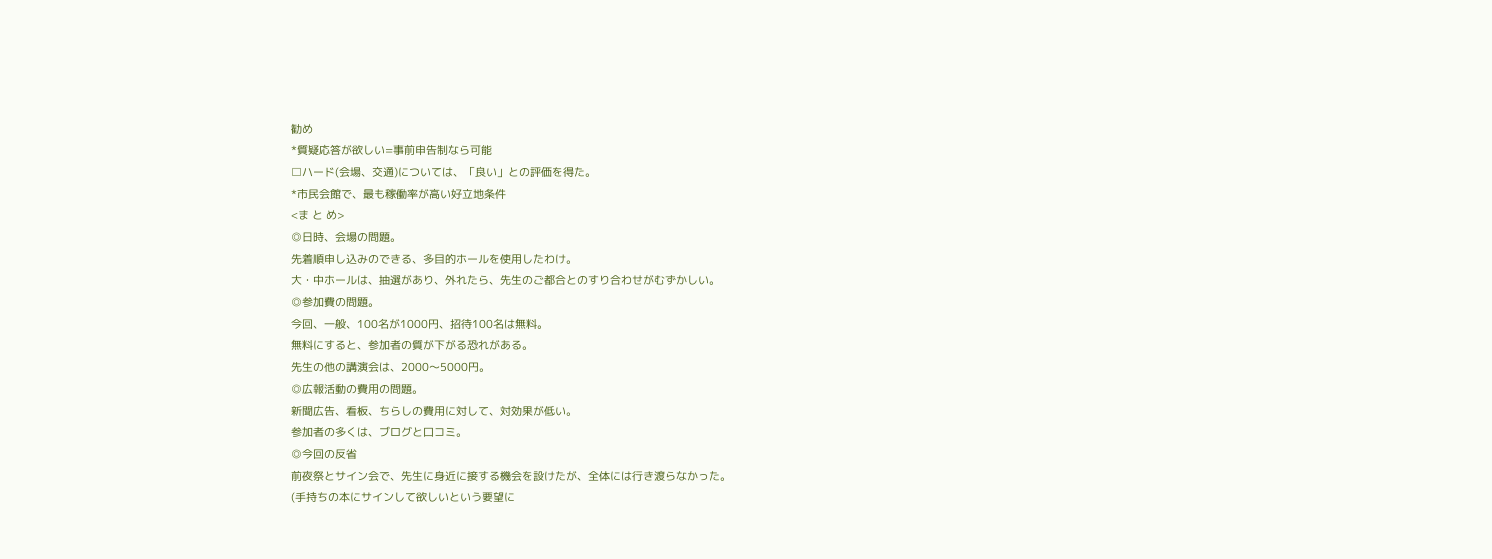勧め
*質疑応答が欲しい=事前申告制なら可能
□ハード(会場、交通)については、「良い」との評価を得た。
*市民会館で、最も稼働率が高い好立地条件
<ま と め>
◎日時、会場の問題。
先着順申し込みのできる、多目的ホールを使用したわけ。
大・中ホールは、抽選があり、外れたら、先生のご都合とのすり合わせがむずかしい。
◎参加費の問題。
今回、一般、100名が1000円、招待100名は無料。
無料にすると、参加者の質が下がる恐れがある。
先生の他の講演会は、2000〜5000円。
◎広報活動の費用の問題。
新聞広告、看板、ちらしの費用に対して、対効果が低い。
参加者の多くは、ブログと口コミ。
◎今回の反省
前夜祭とサイン会で、先生に身近に接する機会を設けたが、全体には行き渡らなかった。
(手持ちの本にサインして欲しいという要望に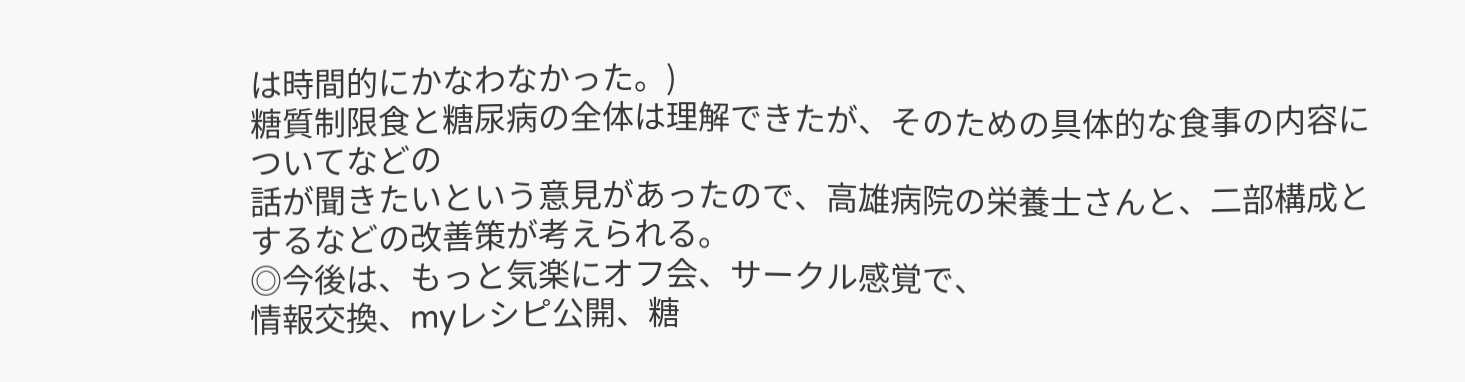は時間的にかなわなかった。)
糖質制限食と糖尿病の全体は理解できたが、そのための具体的な食事の内容についてなどの
話が聞きたいという意見があったので、高雄病院の栄養士さんと、二部構成とするなどの改善策が考えられる。
◎今後は、もっと気楽にオフ会、サークル感覚で、
情報交換、myレシピ公開、糖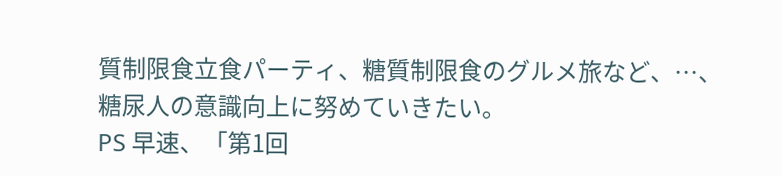質制限食立食パーティ、糖質制限食のグルメ旅など、…、
糖尿人の意識向上に努めていきたい。
PS 早速、「第1回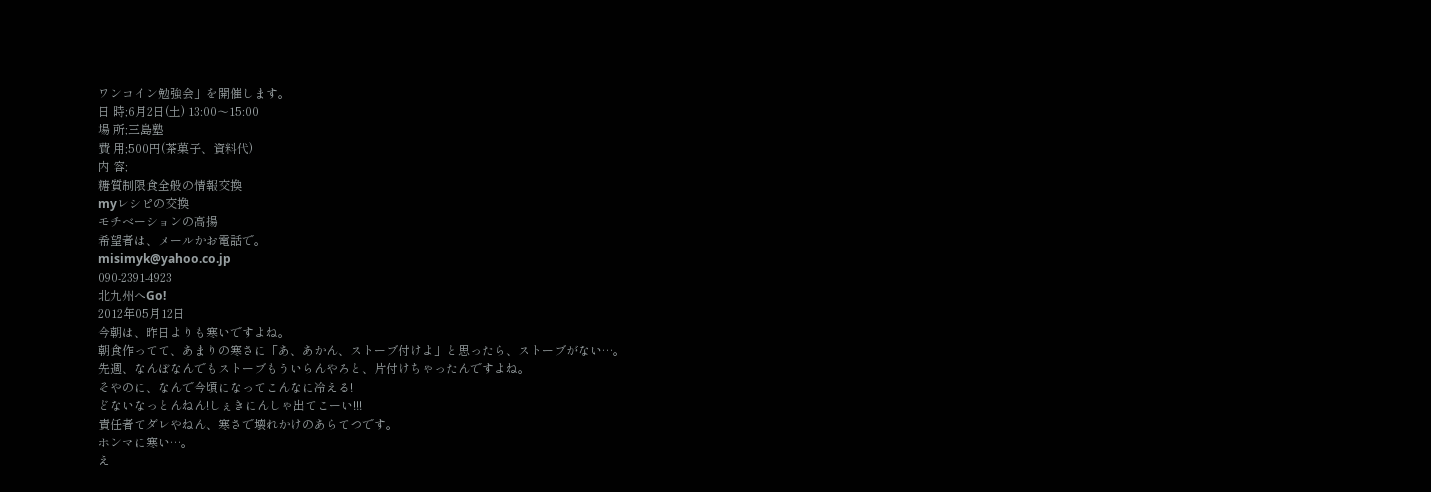ワンコイン勉強会」を開催します。
日 時;6月2日(土) 13:00〜15:00
場 所;三島塾
費 用;500円(茶菓子、資料代)
内 容;
糖質制限食全般の情報交換
myレシピの交換
モチベーションの高揚
希望者は、メールかお電話で。
misimyk@yahoo.co.jp
090-2391-4923
北九州へGo!
2012年05月12日
今朝は、昨日よりも寒いですよね。
朝食作ってて、あまりの寒さに「あ、あかん、ストーブ付けよ」と思ったら、ストーブがない…。
先週、なんぼなんでもストーブもういらんやろと、片付けちゃったんですよね。
そやのに、なんで今頃になってこんなに冷える!
どないなっとんねん!しぇきにんしゃ出てこーい!!!
責任者てダレやねん、寒さで壊れかけのあらてつです。
ホンマに寒い…。
え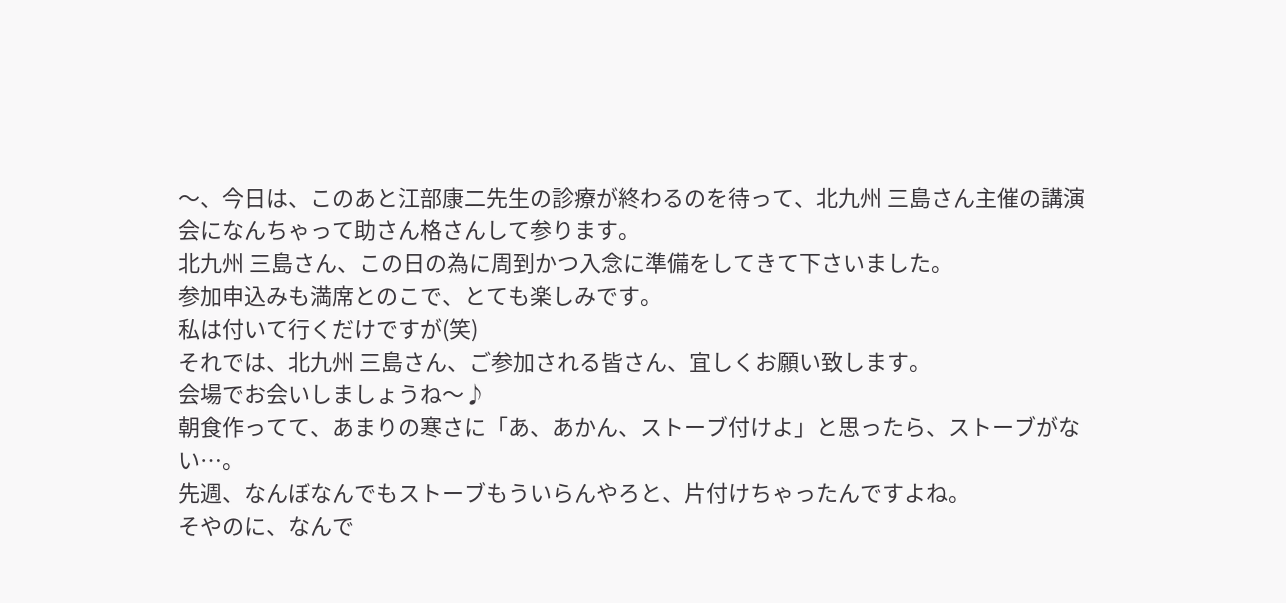〜、今日は、このあと江部康二先生の診療が終わるのを待って、北九州 三島さん主催の講演会になんちゃって助さん格さんして参ります。
北九州 三島さん、この日の為に周到かつ入念に準備をしてきて下さいました。
参加申込みも満席とのこで、とても楽しみです。
私は付いて行くだけですが(笑)
それでは、北九州 三島さん、ご参加される皆さん、宜しくお願い致します。
会場でお会いしましょうね〜♪
朝食作ってて、あまりの寒さに「あ、あかん、ストーブ付けよ」と思ったら、ストーブがない…。
先週、なんぼなんでもストーブもういらんやろと、片付けちゃったんですよね。
そやのに、なんで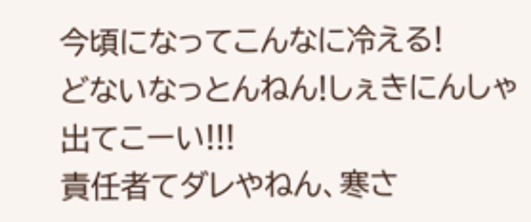今頃になってこんなに冷える!
どないなっとんねん!しぇきにんしゃ出てこーい!!!
責任者てダレやねん、寒さ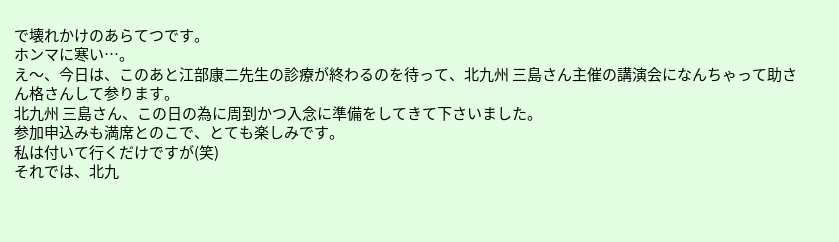で壊れかけのあらてつです。
ホンマに寒い…。
え〜、今日は、このあと江部康二先生の診療が終わるのを待って、北九州 三島さん主催の講演会になんちゃって助さん格さんして参ります。
北九州 三島さん、この日の為に周到かつ入念に準備をしてきて下さいました。
参加申込みも満席とのこで、とても楽しみです。
私は付いて行くだけですが(笑)
それでは、北九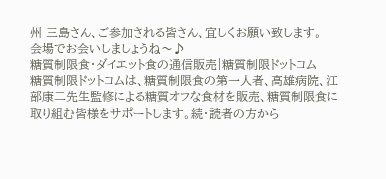州 三島さん、ご参加される皆さん、宜しくお願い致します。
会場でお会いしましょうね〜♪
糖質制限食・ダイエット食の通信販売|糖質制限ドットコム
糖質制限ドットコムは、糖質制限食の第一人者、高雄病院、江部康二先生監修による糖質オフな食材を販売、糖質制限食に取り組む皆様をサポートします。続・読者の方から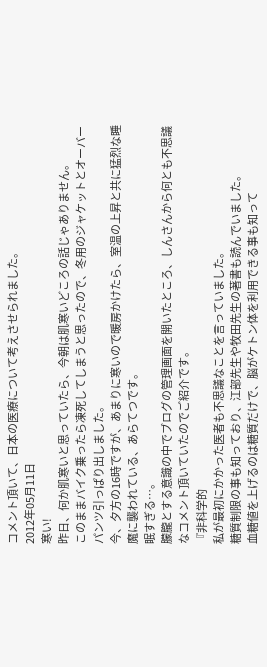コメント頂いて、日本の医療について考えさせられました。
2012年05月11日
寒い!
昨日、何か肌寒いと思っていたら、今朝は肌寒いどころの話じゃありません。
このままバイク乗ったら凍死してしまうと思ったので、冬用のジャケットとオーバーパンツ引っぱり出しました。
今、夕方の16時ですが、あまりに寒いので暖房かけたら、室温の上昇と共に猛烈な睡魔に襲われている、あらてつです。
眠すぎる…。
朦朧とする意識の中でブログの管理画面を開いたところ、しんさんから何とも不思議なコメント頂いていたのでご紹介です。
『非科学的
私が最初にかかった医者も不思議なことを言っていました。
糖質制限の事も知っており、江部先生や牧田先生の著書も読んでいました。
血糖値を上げるのは糖質だけで、脳がケトン体を利用できる事も知って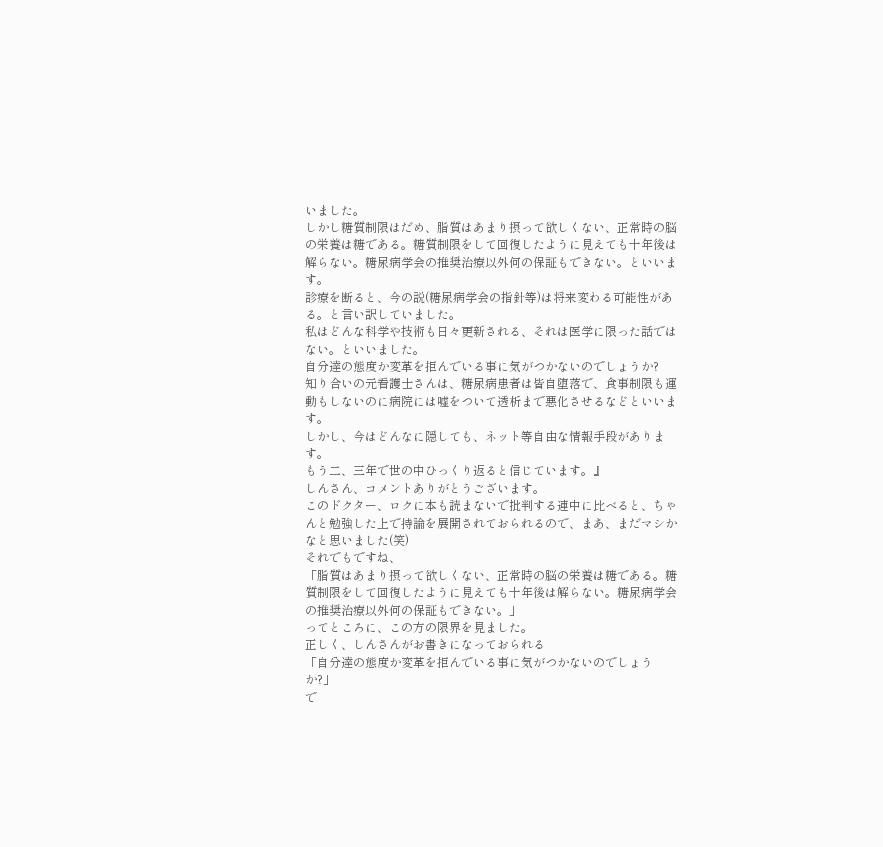いました。
しかし糖質制限はだめ、脂質はあまり摂って欲しくない、正常時の脳の栄養は糖である。糖質制限をして回復したように見えても十年後は解らない。糖尿病学会の推奨治療以外何の保証もできない。といいます。
診療を断ると、今の説(糖尿病学会の指針等)は将来変わる可能性がある。と言い訳していました。
私はどんな科学や技術も日々更新される、それは医学に限った話ではない。といいました。
自分達の態度か変革を拒んでいる事に気がつかないのでしょうか?
知り合いの元看護士さんは、糖尿病患者は皆自堕落で、食事制限も運動もしないのに病院には嘘をついて透析まで悪化させるなどといいます。
しかし、今はどんなに隠しても、ネット等自由な情報手段があります。
もう二、三年で世の中ひっくり返ると信じています。』
しんさん、コメントありがとうございます。
このドクター、ロクに本も読まないで批判する連中に比べると、ちゃんと勉強した上で持論を展開されておられるので、まあ、まだマシかなと思いました(笑)
それでもですね、
「脂質はあまり摂って欲しくない、正常時の脳の栄養は糖である。糖質制限をして回復したように見えても十年後は解らない。糖尿病学会の推奨治療以外何の保証もできない。」
ってところに、この方の限界を見ました。
正しく、しんさんがお書きになっておられる
「自分達の態度か変革を拒んでいる事に気がつかないのでしょうか?」
で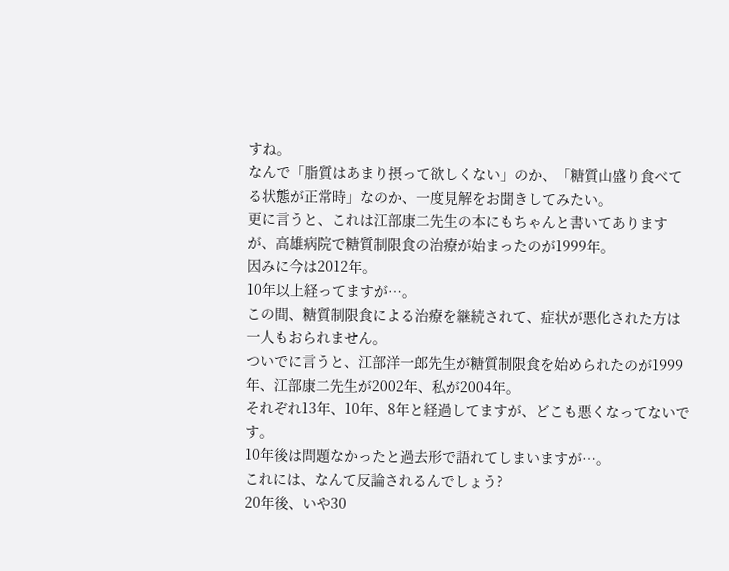すね。
なんで「脂質はあまり摂って欲しくない」のか、「糖質山盛り食べてる状態が正常時」なのか、一度見解をお聞きしてみたい。
更に言うと、これは江部康二先生の本にもちゃんと書いてありますが、高雄病院で糖質制限食の治療が始まったのが1999年。
因みに今は2012年。
10年以上経ってますが…。
この間、糖質制限食による治療を継続されて、症状が悪化された方は一人もおられません。
ついでに言うと、江部洋一郎先生が糖質制限食を始められたのが1999年、江部康二先生が2002年、私が2004年。
それぞれ13年、10年、8年と経過してますが、どこも悪くなってないです。
10年後は問題なかったと過去形で語れてしまいますが…。
これには、なんて反論されるんでしょう?
20年後、いや30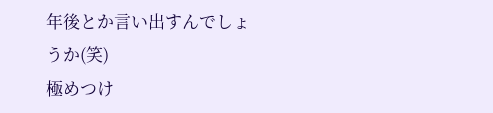年後とか言い出すんでしょうか(笑)
極めつけ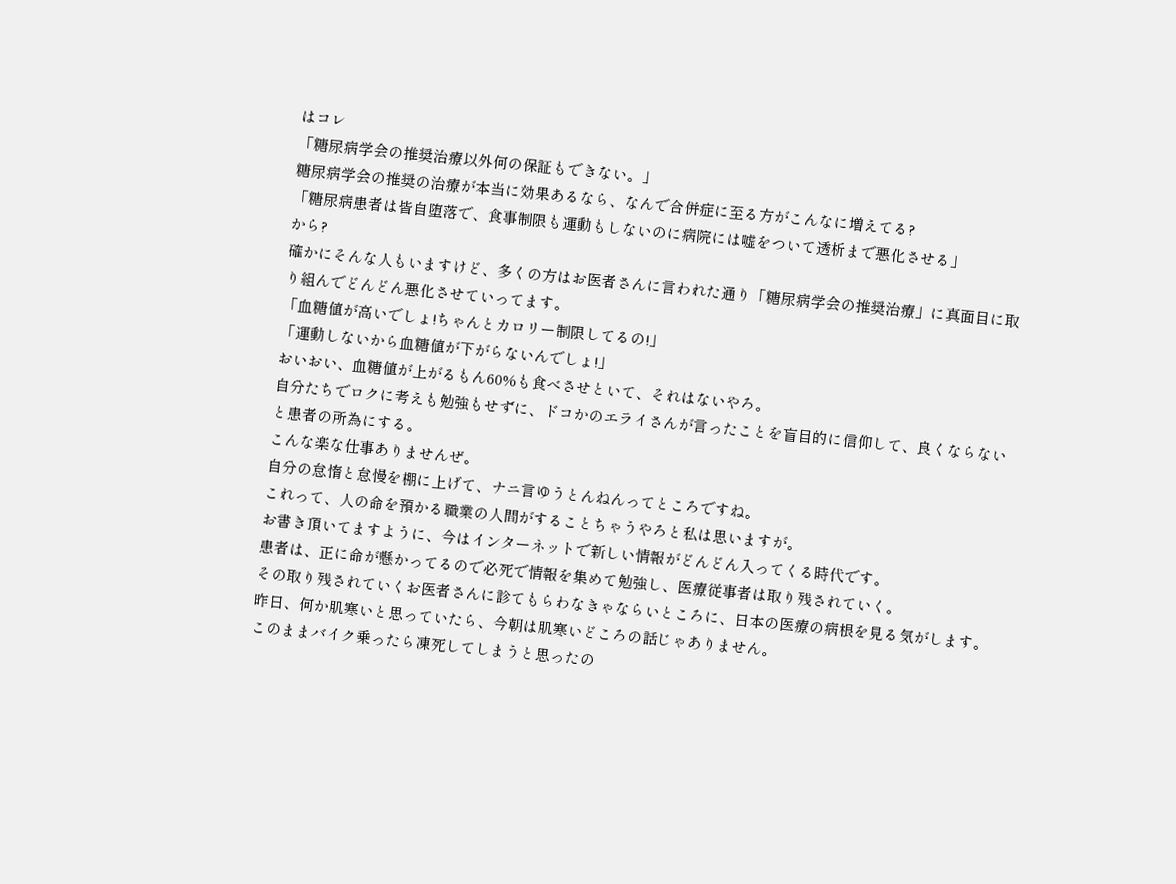はコレ
「糖尿病学会の推奨治療以外何の保証もできない。」
糖尿病学会の推奨の治療が本当に効果あるなら、なんで合併症に至る方がこんなに増えてる?
「糖尿病患者は皆自堕落で、食事制限も運動もしないのに病院には嘘をついて透析まで悪化させる」
から?
確かにそんな人もいますけど、多くの方はお医者さんに言われた通り「糖尿病学会の推奨治療」に真面目に取り組んでどんどん悪化させていってます。
「血糖値が高いでしょ!ちゃんとカロリー制限してるの!」
「運動しないから血糖値が下がらないんでしょ!」
おいおい、血糖値が上がるもん60%も食べさせといて、それはないやろ。
自分たちでロクに考えも勉強もせずに、ドコかのエライさんが言ったことを盲目的に信仰して、良くならないと患者の所為にする。
こんな楽な仕事ありませんぜ。
自分の怠惰と怠慢を棚に上げて、ナニ言ゆうとんねんってところですね。
これって、人の命を預かる職業の人間がすることちゃうやろと私は思いますが。
お書き頂いてますように、今はインターネットで新しい情報がどんどん入ってくる時代です。
患者は、正に命が懸かってるので必死で情報を集めて勉強し、医療従事者は取り残されていく。
その取り残されていくお医者さんに診てもらわなきゃならいところに、日本の医療の病根を見る気がします。
昨日、何か肌寒いと思っていたら、今朝は肌寒いどころの話じゃありません。
このままバイク乗ったら凍死してしまうと思ったの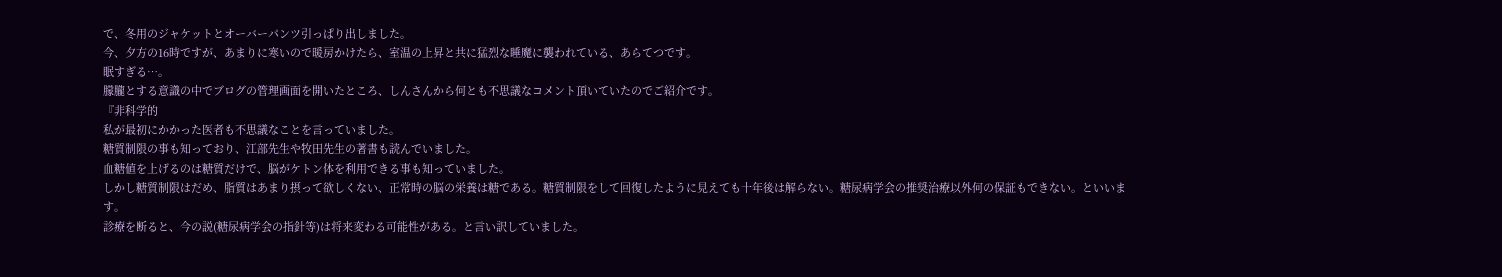で、冬用のジャケットとオーバーパンツ引っぱり出しました。
今、夕方の16時ですが、あまりに寒いので暖房かけたら、室温の上昇と共に猛烈な睡魔に襲われている、あらてつです。
眠すぎる…。
朦朧とする意識の中でブログの管理画面を開いたところ、しんさんから何とも不思議なコメント頂いていたのでご紹介です。
『非科学的
私が最初にかかった医者も不思議なことを言っていました。
糖質制限の事も知っており、江部先生や牧田先生の著書も読んでいました。
血糖値を上げるのは糖質だけで、脳がケトン体を利用できる事も知っていました。
しかし糖質制限はだめ、脂質はあまり摂って欲しくない、正常時の脳の栄養は糖である。糖質制限をして回復したように見えても十年後は解らない。糖尿病学会の推奨治療以外何の保証もできない。といいます。
診療を断ると、今の説(糖尿病学会の指針等)は将来変わる可能性がある。と言い訳していました。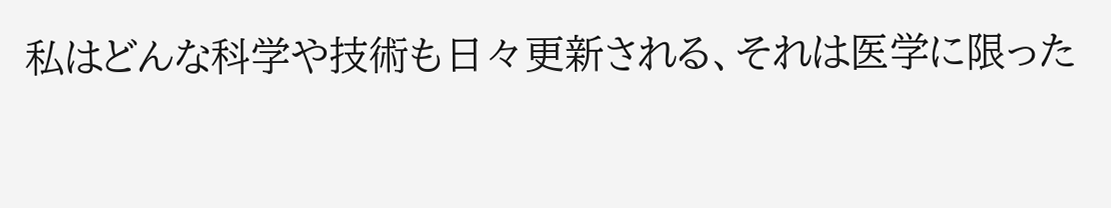私はどんな科学や技術も日々更新される、それは医学に限った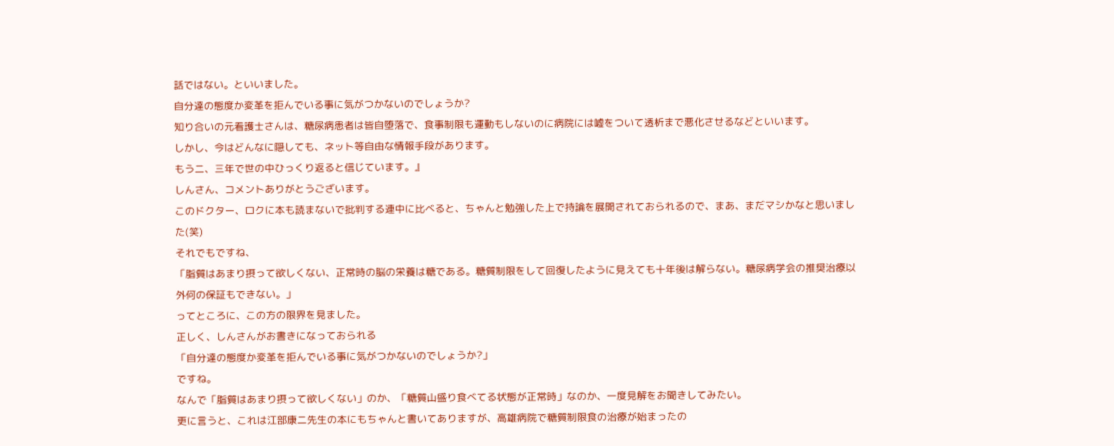話ではない。といいました。
自分達の態度か変革を拒んでいる事に気がつかないのでしょうか?
知り合いの元看護士さんは、糖尿病患者は皆自堕落で、食事制限も運動もしないのに病院には嘘をついて透析まで悪化させるなどといいます。
しかし、今はどんなに隠しても、ネット等自由な情報手段があります。
もう二、三年で世の中ひっくり返ると信じています。』
しんさん、コメントありがとうございます。
このドクター、ロクに本も読まないで批判する連中に比べると、ちゃんと勉強した上で持論を展開されておられるので、まあ、まだマシかなと思いました(笑)
それでもですね、
「脂質はあまり摂って欲しくない、正常時の脳の栄養は糖である。糖質制限をして回復したように見えても十年後は解らない。糖尿病学会の推奨治療以外何の保証もできない。」
ってところに、この方の限界を見ました。
正しく、しんさんがお書きになっておられる
「自分達の態度か変革を拒んでいる事に気がつかないのでしょうか?」
ですね。
なんで「脂質はあまり摂って欲しくない」のか、「糖質山盛り食べてる状態が正常時」なのか、一度見解をお聞きしてみたい。
更に言うと、これは江部康二先生の本にもちゃんと書いてありますが、高雄病院で糖質制限食の治療が始まったの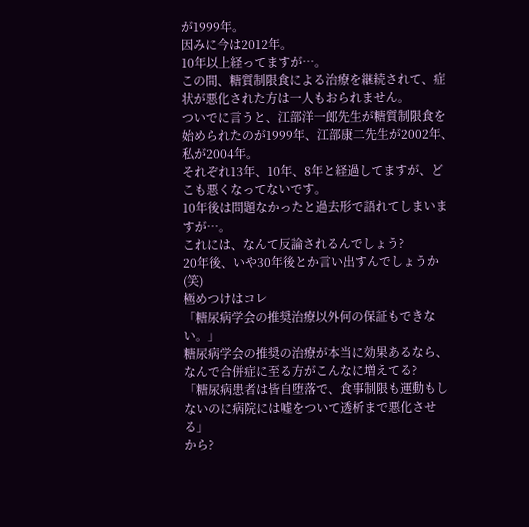が1999年。
因みに今は2012年。
10年以上経ってますが…。
この間、糖質制限食による治療を継続されて、症状が悪化された方は一人もおられません。
ついでに言うと、江部洋一郎先生が糖質制限食を始められたのが1999年、江部康二先生が2002年、私が2004年。
それぞれ13年、10年、8年と経過してますが、どこも悪くなってないです。
10年後は問題なかったと過去形で語れてしまいますが…。
これには、なんて反論されるんでしょう?
20年後、いや30年後とか言い出すんでしょうか(笑)
極めつけはコレ
「糖尿病学会の推奨治療以外何の保証もできない。」
糖尿病学会の推奨の治療が本当に効果あるなら、なんで合併症に至る方がこんなに増えてる?
「糖尿病患者は皆自堕落で、食事制限も運動もしないのに病院には嘘をついて透析まで悪化させる」
から?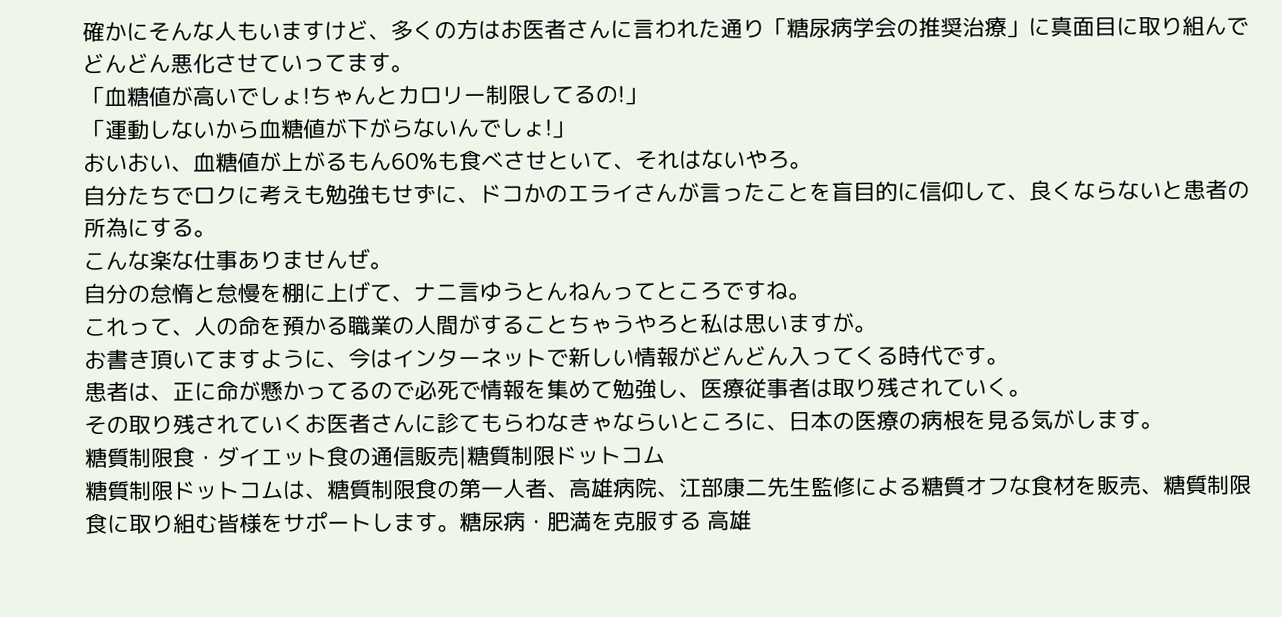確かにそんな人もいますけど、多くの方はお医者さんに言われた通り「糖尿病学会の推奨治療」に真面目に取り組んでどんどん悪化させていってます。
「血糖値が高いでしょ!ちゃんとカロリー制限してるの!」
「運動しないから血糖値が下がらないんでしょ!」
おいおい、血糖値が上がるもん60%も食べさせといて、それはないやろ。
自分たちでロクに考えも勉強もせずに、ドコかのエライさんが言ったことを盲目的に信仰して、良くならないと患者の所為にする。
こんな楽な仕事ありませんぜ。
自分の怠惰と怠慢を棚に上げて、ナニ言ゆうとんねんってところですね。
これって、人の命を預かる職業の人間がすることちゃうやろと私は思いますが。
お書き頂いてますように、今はインターネットで新しい情報がどんどん入ってくる時代です。
患者は、正に命が懸かってるので必死で情報を集めて勉強し、医療従事者は取り残されていく。
その取り残されていくお医者さんに診てもらわなきゃならいところに、日本の医療の病根を見る気がします。
糖質制限食・ダイエット食の通信販売|糖質制限ドットコム
糖質制限ドットコムは、糖質制限食の第一人者、高雄病院、江部康二先生監修による糖質オフな食材を販売、糖質制限食に取り組む皆様をサポートします。糖尿病・肥満を克服する 高雄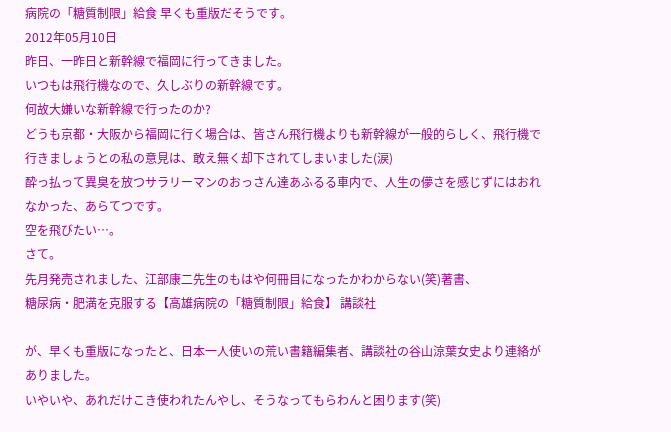病院の「糖質制限」給食 早くも重版だそうです。
2012年05月10日
昨日、一昨日と新幹線で福岡に行ってきました。
いつもは飛行機なので、久しぶりの新幹線です。
何故大嫌いな新幹線で行ったのか?
どうも京都・大阪から福岡に行く場合は、皆さん飛行機よりも新幹線が一般的らしく、飛行機で行きましょうとの私の意見は、敢え無く却下されてしまいました(涙)
酔っ払って異臭を放つサラリーマンのおっさん達あふるる車内で、人生の儚さを感じずにはおれなかった、あらてつです。
空を飛びたい…。
さて。
先月発売されました、江部康二先生のもはや何冊目になったかわからない(笑)著書、
糖尿病・肥満を克服する【高雄病院の「糖質制限」給食】 講談社

が、早くも重版になったと、日本一人使いの荒い書籍編集者、講談社の谷山涼葉女史より連絡がありました。
いやいや、あれだけこき使われたんやし、そうなってもらわんと困ります(笑)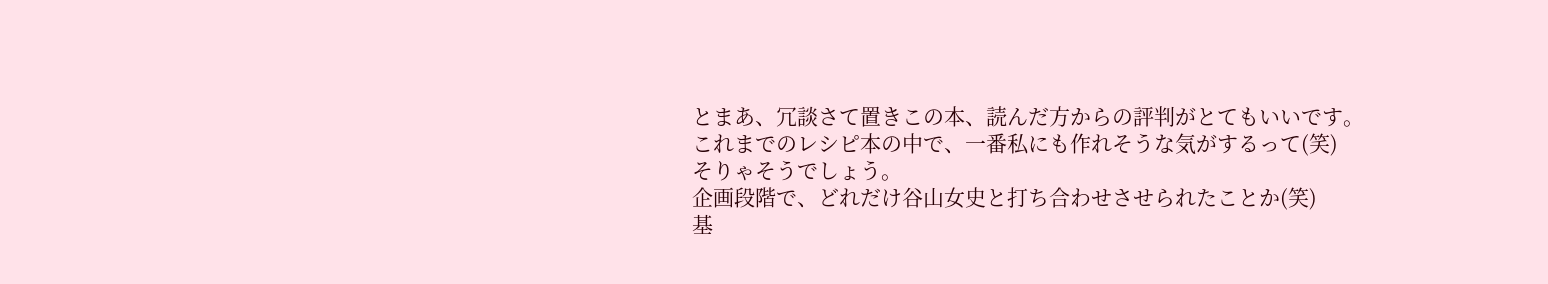とまあ、冗談さて置きこの本、読んだ方からの評判がとてもいいです。
これまでのレシピ本の中で、一番私にも作れそうな気がするって(笑)
そりゃそうでしょう。
企画段階で、どれだけ谷山女史と打ち合わせさせられたことか(笑)
基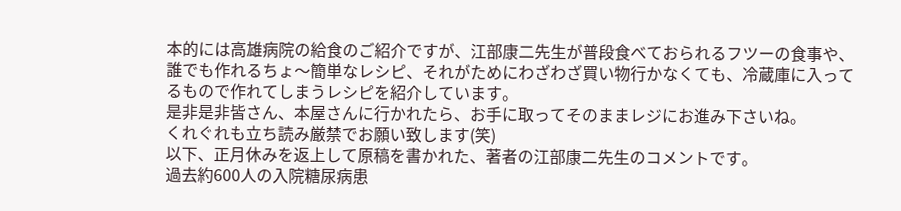本的には高雄病院の給食のご紹介ですが、江部康二先生が普段食べておられるフツーの食事や、誰でも作れるちょ〜簡単なレシピ、それがためにわざわざ買い物行かなくても、冷蔵庫に入ってるもので作れてしまうレシピを紹介しています。
是非是非皆さん、本屋さんに行かれたら、お手に取ってそのままレジにお進み下さいね。
くれぐれも立ち読み厳禁でお願い致します(笑)
以下、正月休みを返上して原稿を書かれた、著者の江部康二先生のコメントです。
過去約600人の入院糖尿病患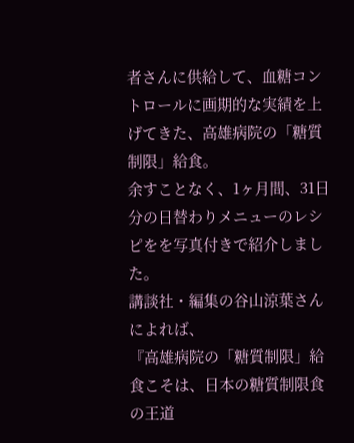者さんに供給して、血糖コントロールに画期的な実績を上げてきた、高雄病院の「糖質制限」給食。
余すことなく、1ヶ月間、31日分の日替わりメニューのレシピをを写真付きで紹介しました。
講談社・編集の谷山涼葉さんによれば、
『高雄病院の「糖質制限」給食こそは、日本の糖質制限食の王道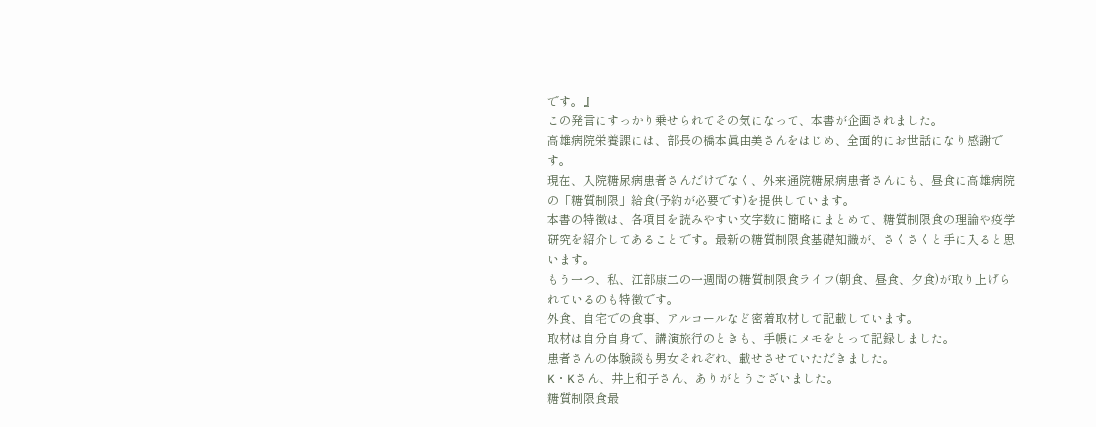です。』
この発言にすっかり乗せられてその気になって、本書が企画されました。
高雄病院栄養課には、部長の橋本眞由美さんをはじめ、全面的にお世話になり感謝です。
現在、入院糖尿病患者さんだけでなく、外来通院糖尿病患者さんにも、昼食に高雄病院の「糖質制限」給食(予約が必要です)を提供しています。
本書の特徴は、各項目を読みやすい文字数に簡略にまとめて、糖質制限食の理論や疫学研究を紹介してあることです。最新の糖質制限食基礎知識が、さくさくと手に入ると思います。
もう一つ、私、江部康二の一週間の糖質制限食ライフ(朝食、昼食、夕食)が取り上げられているのも特徴です。
外食、自宅での食事、アルコールなど密着取材して記載しています。
取材は自分自身で、講演旅行のときも、手帳にメモをとって記録しました。
患者さんの体験談も男女それぞれ、載せさせていただきました。
K・Kさん、井上和子さん、ありがとうございました。
糖質制限食最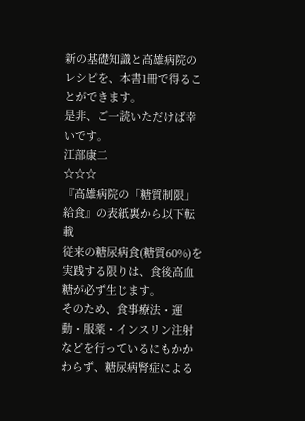新の基礎知識と高雄病院のレシピを、本書1冊で得ることができます。
是非、ご一読いただけば幸いです。
江部康二
☆☆☆
『高雄病院の「糖質制限」給食』の表紙裏から以下転載
従来の糖尿病食(糖質60%)を実践する限りは、食後高血糖が必ず生じます。
そのため、食事療法・運動・服薬・インスリン注射などを行っているにもかかわらず、糖尿病腎症による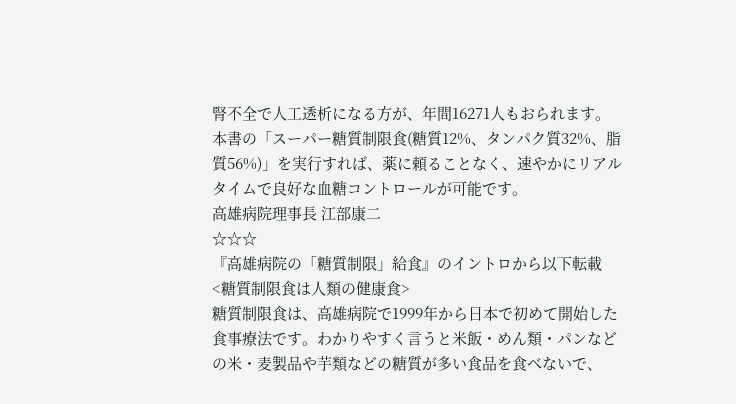腎不全で人工透析になる方が、年間16271人もおられます。
本書の「スーパー糖質制限食(糖質12%、タンパク質32%、脂質56%)」を実行すれば、薬に頼ることなく、速やかにリアルタイムで良好な血糖コントロールが可能です。
高雄病院理事長 江部康二
☆☆☆
『高雄病院の「糖質制限」給食』のイントロから以下転載
<糖質制限食は人類の健康食>
糖質制限食は、高雄病院で1999年から日本で初めて開始した食事療法です。わかりやすく言うと米飯・めん類・パンなどの米・麦製品や芋類などの糖質が多い食品を食べないで、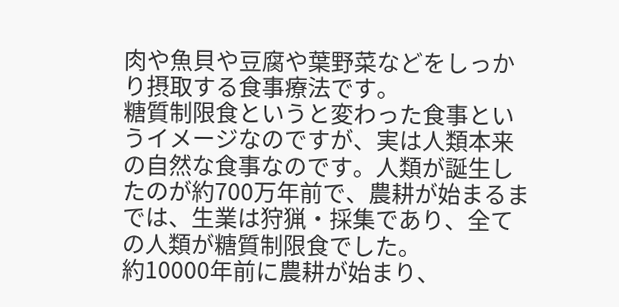肉や魚貝や豆腐や葉野菜などをしっかり摂取する食事療法です。
糖質制限食というと変わった食事というイメージなのですが、実は人類本来の自然な食事なのです。人類が誕生したのが約700万年前で、農耕が始まるまでは、生業は狩猟・採集であり、全ての人類が糖質制限食でした。
約10000年前に農耕が始まり、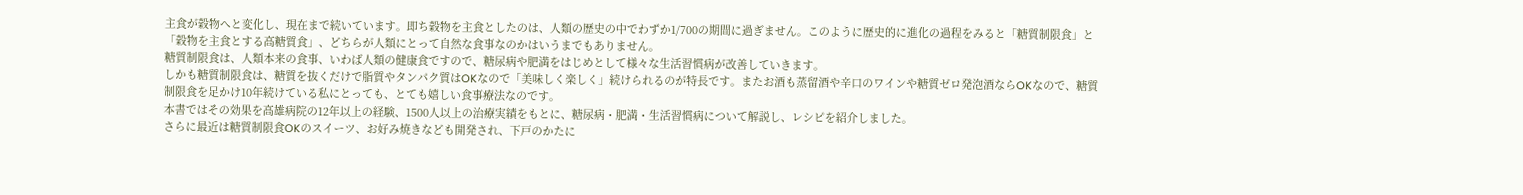主食が穀物へと変化し、現在まで続いています。即ち穀物を主食としたのは、人類の歴史の中でわずか1/700の期間に過ぎません。このように歴史的に進化の過程をみると「糖質制限食」と「穀物を主食とする高糖質食」、どちらが人類にとって自然な食事なのかはいうまでもありません。
糖質制限食は、人類本来の食事、いわば人類の健康食ですので、糖尿病や肥満をはじめとして様々な生活習慣病が改善していきます。
しかも糖質制限食は、糖質を抜くだけで脂質やタンパク質はOKなので「美味しく楽しく」続けられるのが特長です。またお酒も蒸留酒や辛口のワインや糖質ゼロ発泡酒ならOKなので、糖質制限食を足かけ10年続けている私にとっても、とても嬉しい食事療法なのです。
本書ではその効果を高雄病院の12年以上の経験、1500人以上の治療実績をもとに、糖尿病・肥満・生活習慣病について解説し、レシピを紹介しました。
さらに最近は糖質制限食OKのスイーツ、お好み焼きなども開発され、下戸のかたに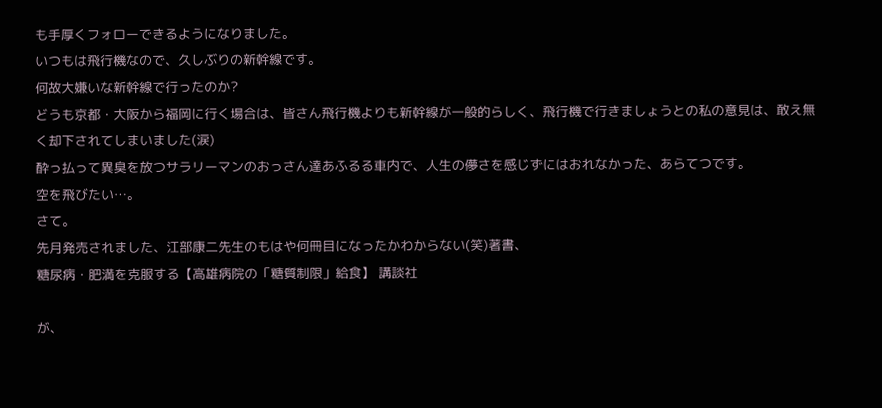も手厚くフォローできるようになりました。
いつもは飛行機なので、久しぶりの新幹線です。
何故大嫌いな新幹線で行ったのか?
どうも京都・大阪から福岡に行く場合は、皆さん飛行機よりも新幹線が一般的らしく、飛行機で行きましょうとの私の意見は、敢え無く却下されてしまいました(涙)
酔っ払って異臭を放つサラリーマンのおっさん達あふるる車内で、人生の儚さを感じずにはおれなかった、あらてつです。
空を飛びたい…。
さて。
先月発売されました、江部康二先生のもはや何冊目になったかわからない(笑)著書、
糖尿病・肥満を克服する【高雄病院の「糖質制限」給食】 講談社

が、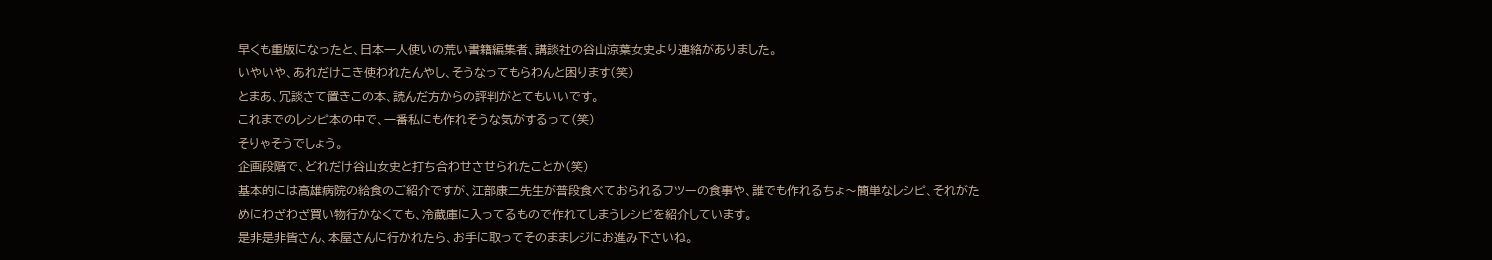早くも重版になったと、日本一人使いの荒い書籍編集者、講談社の谷山涼葉女史より連絡がありました。
いやいや、あれだけこき使われたんやし、そうなってもらわんと困ります(笑)
とまあ、冗談さて置きこの本、読んだ方からの評判がとてもいいです。
これまでのレシピ本の中で、一番私にも作れそうな気がするって(笑)
そりゃそうでしょう。
企画段階で、どれだけ谷山女史と打ち合わせさせられたことか(笑)
基本的には高雄病院の給食のご紹介ですが、江部康二先生が普段食べておられるフツーの食事や、誰でも作れるちょ〜簡単なレシピ、それがためにわざわざ買い物行かなくても、冷蔵庫に入ってるもので作れてしまうレシピを紹介しています。
是非是非皆さん、本屋さんに行かれたら、お手に取ってそのままレジにお進み下さいね。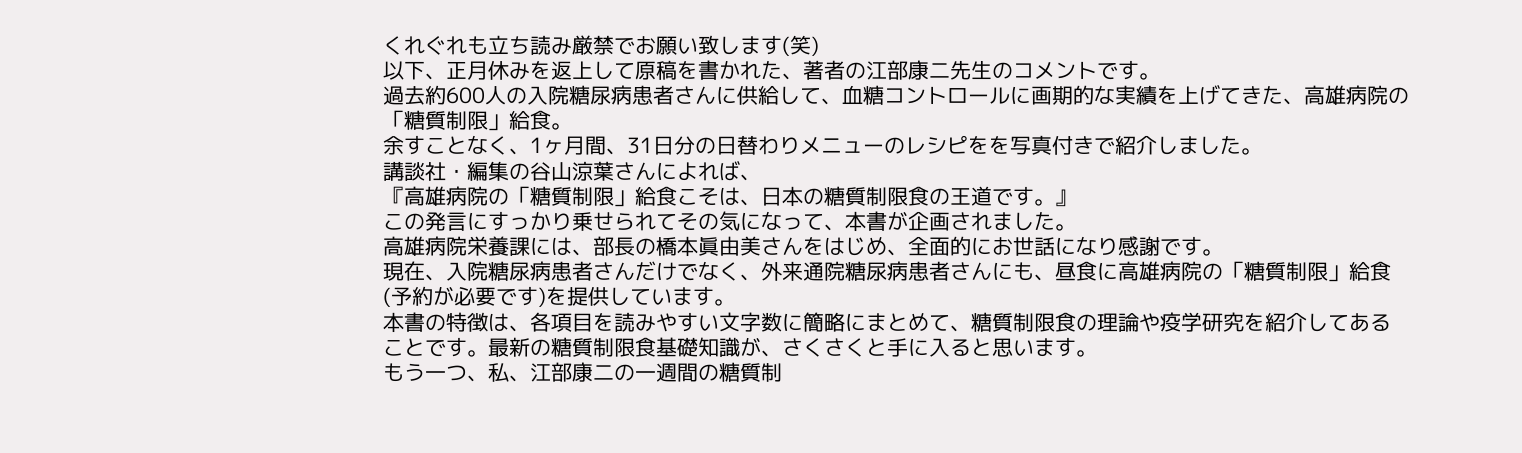くれぐれも立ち読み厳禁でお願い致します(笑)
以下、正月休みを返上して原稿を書かれた、著者の江部康二先生のコメントです。
過去約600人の入院糖尿病患者さんに供給して、血糖コントロールに画期的な実績を上げてきた、高雄病院の「糖質制限」給食。
余すことなく、1ヶ月間、31日分の日替わりメニューのレシピをを写真付きで紹介しました。
講談社・編集の谷山涼葉さんによれば、
『高雄病院の「糖質制限」給食こそは、日本の糖質制限食の王道です。』
この発言にすっかり乗せられてその気になって、本書が企画されました。
高雄病院栄養課には、部長の橋本眞由美さんをはじめ、全面的にお世話になり感謝です。
現在、入院糖尿病患者さんだけでなく、外来通院糖尿病患者さんにも、昼食に高雄病院の「糖質制限」給食(予約が必要です)を提供しています。
本書の特徴は、各項目を読みやすい文字数に簡略にまとめて、糖質制限食の理論や疫学研究を紹介してあることです。最新の糖質制限食基礎知識が、さくさくと手に入ると思います。
もう一つ、私、江部康二の一週間の糖質制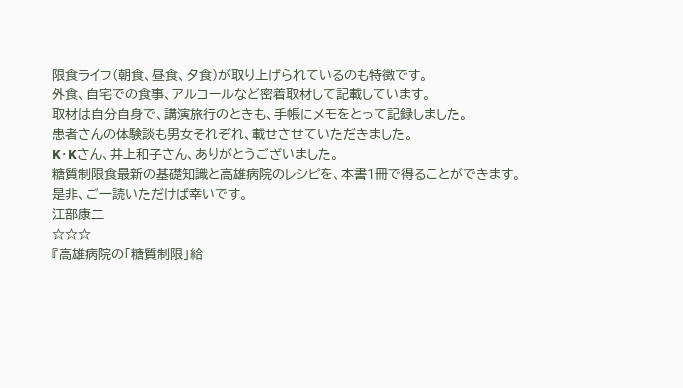限食ライフ(朝食、昼食、夕食)が取り上げられているのも特徴です。
外食、自宅での食事、アルコールなど密着取材して記載しています。
取材は自分自身で、講演旅行のときも、手帳にメモをとって記録しました。
患者さんの体験談も男女それぞれ、載せさせていただきました。
K・Kさん、井上和子さん、ありがとうございました。
糖質制限食最新の基礎知識と高雄病院のレシピを、本書1冊で得ることができます。
是非、ご一読いただけば幸いです。
江部康二
☆☆☆
『高雄病院の「糖質制限」給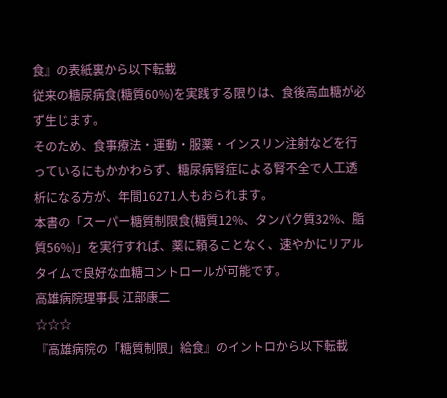食』の表紙裏から以下転載
従来の糖尿病食(糖質60%)を実践する限りは、食後高血糖が必ず生じます。
そのため、食事療法・運動・服薬・インスリン注射などを行っているにもかかわらず、糖尿病腎症による腎不全で人工透析になる方が、年間16271人もおられます。
本書の「スーパー糖質制限食(糖質12%、タンパク質32%、脂質56%)」を実行すれば、薬に頼ることなく、速やかにリアルタイムで良好な血糖コントロールが可能です。
高雄病院理事長 江部康二
☆☆☆
『高雄病院の「糖質制限」給食』のイントロから以下転載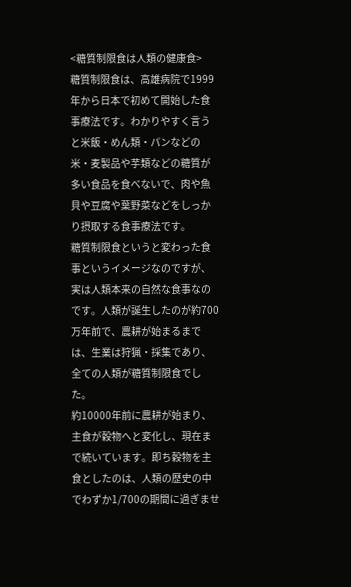<糖質制限食は人類の健康食>
糖質制限食は、高雄病院で1999年から日本で初めて開始した食事療法です。わかりやすく言うと米飯・めん類・パンなどの米・麦製品や芋類などの糖質が多い食品を食べないで、肉や魚貝や豆腐や葉野菜などをしっかり摂取する食事療法です。
糖質制限食というと変わった食事というイメージなのですが、実は人類本来の自然な食事なのです。人類が誕生したのが約700万年前で、農耕が始まるまでは、生業は狩猟・採集であり、全ての人類が糖質制限食でした。
約10000年前に農耕が始まり、主食が穀物へと変化し、現在まで続いています。即ち穀物を主食としたのは、人類の歴史の中でわずか1/700の期間に過ぎませ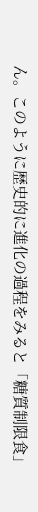ん。このように歴史的に進化の過程をみると「糖質制限食」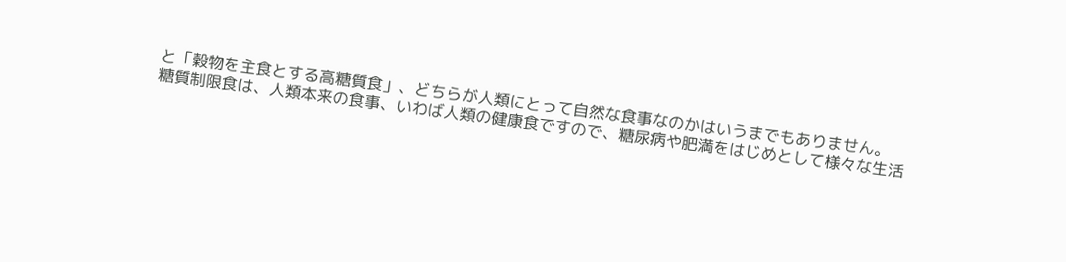と「穀物を主食とする高糖質食」、どちらが人類にとって自然な食事なのかはいうまでもありません。
糖質制限食は、人類本来の食事、いわば人類の健康食ですので、糖尿病や肥満をはじめとして様々な生活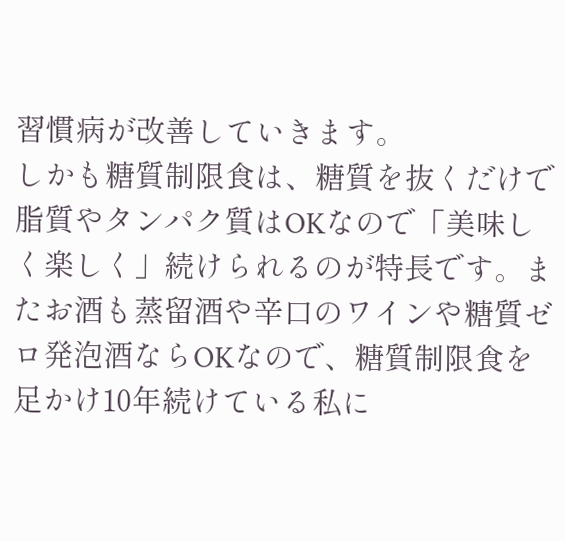習慣病が改善していきます。
しかも糖質制限食は、糖質を抜くだけで脂質やタンパク質はOKなので「美味しく楽しく」続けられるのが特長です。またお酒も蒸留酒や辛口のワインや糖質ゼロ発泡酒ならOKなので、糖質制限食を足かけ10年続けている私に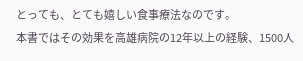とっても、とても嬉しい食事療法なのです。
本書ではその効果を高雄病院の12年以上の経験、1500人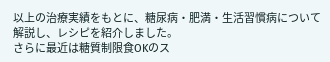以上の治療実績をもとに、糖尿病・肥満・生活習慣病について解説し、レシピを紹介しました。
さらに最近は糖質制限食OKのス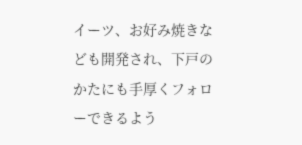イーツ、お好み焼きなども開発され、下戸のかたにも手厚くフォローできるよう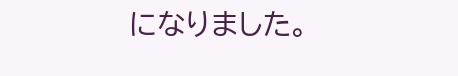になりました。